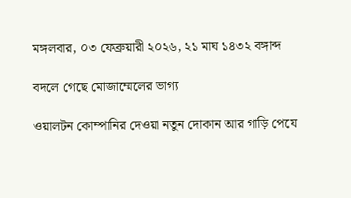মঙ্গলবার, ০৩ ফেব্রুয়ারী ২০২৬, ২১ মাঘ ১৪৩২ বঙ্গাব্দ

বদলে গেছে মোজাম্মেলের ভাগ্য

ওয়ালটন কোম্পানির দেওয়া নতুন দোকান আর গাড়ি পেযে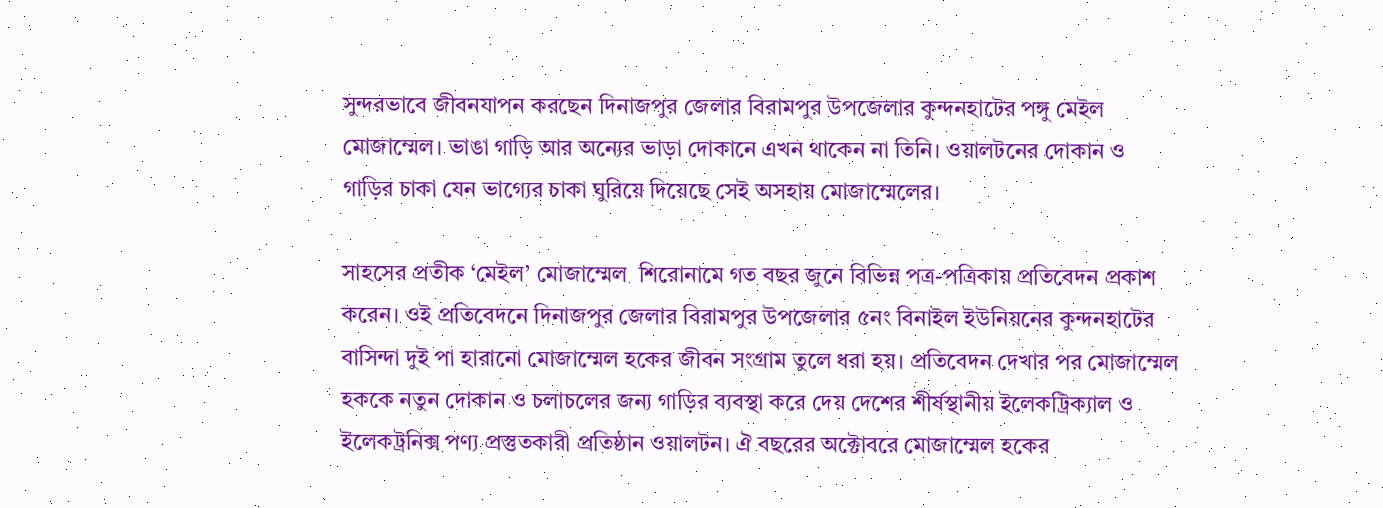সুন্দরভাবে জীবনযাপন করছেন দিনাজপুর জেলার বিরামপুর উপজেলার কুন্দনহাটের পঙ্গু মেইল মোজাম্মেল। ভাঙা গাড়ি আর অন্যের ভাড়া দোকানে এখন থাকেন না তিনি। ওয়ালটনের দোকান ও গাড়ির চাকা যেন ভাগ্যের চাকা ঘুরিয়ে দিয়েছে সেই অসহায় মোজাম্মেলের।

সাহসের প্রতীক ‘মেইল’ মোজাম্মেল  শিরোনামে গত বছর জুনে বিভিন্ন পত্র-পত্রিকায় প্রতিবেদন প্রকাশ করেন। ওই প্রতিবেদনে দিনাজপুর জেলার বিরামপুর উপজেলার ৫নং বিনাইল ইউনিয়নের কুন্দনহাটের বাসিন্দা দুই পা হারানো মোজাম্মেল হকের জীবন সংগ্রাম তুলে ধরা হয়। প্রতিবেদন দেখার পর মোজাম্মেল হককে নতুন দোকান ও চলাচলের জন্য গাড়ির ব্যবস্থা করে দেয় দেশের শীর্ষস্থানীয় ইলেকট্রিক‌্যাল ও ইলেকট্রনিক্স পণ‌্য প্রস্তুতকারী প্রতিষ্ঠান ওয়ালটন। ঐ বছরের অক্টোবরে মোজাম্মেল হকের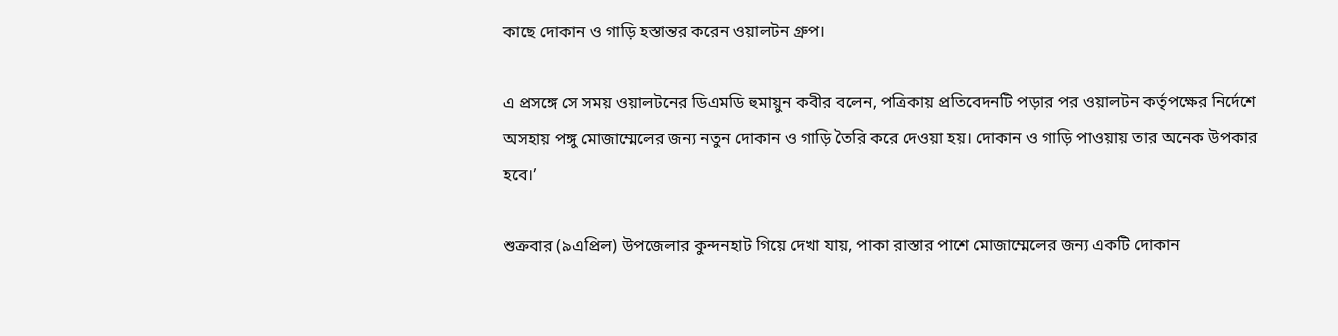কাছে দোকান ও গাড়ি হস্তান্তর করেন ওয়ালটন গ্রুপ।

এ প্রসঙ্গে সে সময় ওয়ালটনের ডিএমডি হুমায়ুন কবীর বলেন, পত্রিকায় প্রতিবেদনটি পড়ার পর ওয়ালটন কর্তৃপক্ষের নির্দেশে অসহায় পঙ্গু মোজাম্মেলের জন্য নতুন দোকান ও গাড়ি তৈরি করে দেওয়া হয়। দোকান ও গাড়ি পাওয়ায় তার অনেক উপকার হবে।’

শুক্রবার (৯এপ্রিল) উপজেলার কুন্দনহাট গিয়ে দেখা যায়, পাকা রাস্তার পাশে মোজাম্মেলের জন্য একটি দোকান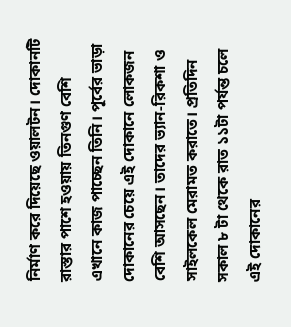নির্মাণ করে দিয়েছে ওয়ালটন। দোকানটি রাস্তার পাশে হওয়ায় তিনগুণ বেশি এখানে কাজ পাচ্ছেন তিনি। পূর্বের ভাড়া দোকানের চেয়ে এই দোকানে লোকজন বেশি আসছেন। তাদের ভ্যান-রিকশা ও সাইলকেল মেরামত করাতে। প্রতিদিন সকাল ৮ টা থেকে রাত ১১টা পর্যন্ত চলে এই দোকানের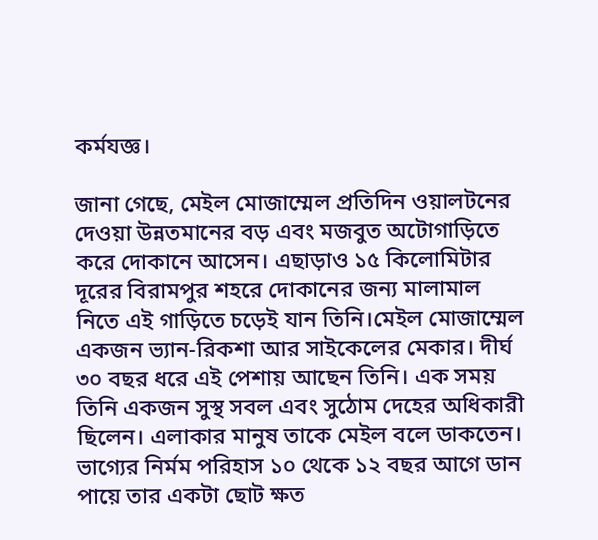কর্মযজ্ঞ।

জানা গেছে, মেইল মোজাম্মেল প্রতিদিন ওয়ালটনের দেওয়া উন্নতমানের বড় এবং মজবুত অটোগাড়িতে করে দোকানে আসেন। এছাড়াও ১৫ কিলোমিটার দূরের বিরামপুর শহরে দোকানের জন্য মালামাল নিতে এই গাড়িতে চড়েই যান তিনি।মেইল মোজাম্মেল একজন ভ্যান-রিকশা আর সাইকেলের মেকার। দীর্ঘ ৩০ বছর ধরে এই পেশায় আছেন তিনি। এক সময় তিনি একজন সুস্থ সবল এবং সুঠোম দেহের অধিকারী ছিলেন। এলাকার মানুষ তাকে মেইল বলে ডাকতেন। ভাগ্যের নির্মম পরিহাস ১০ থেকে ১২ বছর আগে ডান পায়ে তার একটা ছোট ক্ষত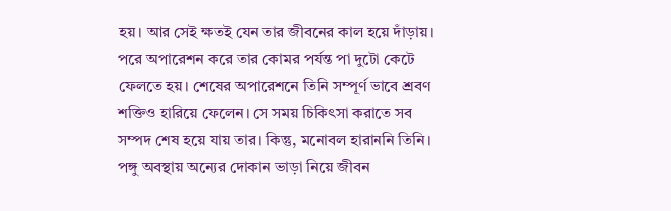হয়। আর সেই ক্ষতই যেন তার জীবনের কাল হয়ে দাঁড়ায়। পরে অপারেশন করে তার কোমর পর্যন্ত পা দুটো কেটে ফেলতে হয়। শেষের অপারেশনে তিনি সম্পূর্ণ ভাবে শ্রবণ শক্তিও হারিয়ে ফেলেন। সে সময় চিকিৎসা করাতে সব সম্পদ শেষ হয়ে যায় তার। কিন্তু, মনোবল হারাননি তিনি। পঙ্গু অবস্থায় অন্যের দোকান ভাড়া নিয়ে জীবন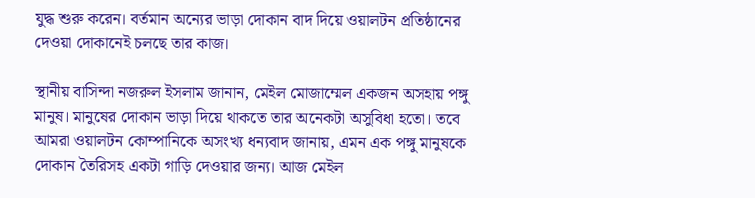যুদ্ধ শুরু করেন। বর্তমান অন্যের ভাড়া দোকান বাদ দিয়ে ওয়ালটন প্রতিষ্ঠানের দেওয়া দোকানেই চলছে তার কাজ।

স্থানীয় বাসিন্দা নজরুল ইসলাম জানান, মেইল মোজাম্মেল একজন অসহায় পঙ্গু মানুষ। মানুষের দোকান ভাড়া দিয়ে থাকতে তার অনেকটা অসুবিধা হতো। তবে আমরা ওয়ালটন কোম্পানিকে অসংখ্য ধন্যবাদ জানায়, এমন এক পঙ্গু মানুষকে দোকান তৈরিসহ একটা গাড়ি দেওয়ার জন্য। আজ মেইল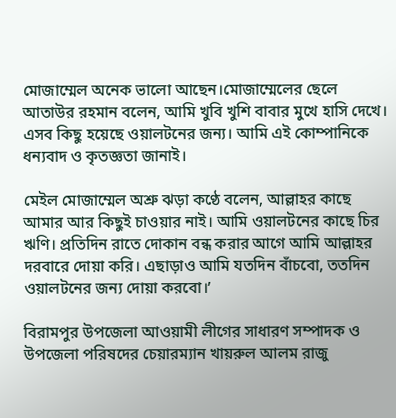মোজাম্মেল অনেক ভালো আছেন।মোজাম্মেলের ছেলে আতাউর রহমান বলেন, আমি খুবি খুশি বাবার মুখে হাসি দেখে। এসব কিছু হয়েছে ওয়ালটনের জন্য। আমি এই কোম্পানিকে ধন্যবাদ ও কৃতজ্ঞতা জানাই।

মেইল মোজাম্মেল অশ্রু ঝড়া কণ্ঠে বলেন, আল্লাহর কাছে আমার আর কিছুই চাওয়ার নাই। আমি ওয়ালটনের কাছে চির ঋণি। প্রতিদিন রাতে দোকান বন্ধ করার আগে আমি আল্লাহর দরবারে দোয়া করি। এছাড়াও আমি যতদিন বাঁচবো, ততদিন ওয়ালটনের জন্য দোয়া করবো।’

বিরামপুর উপজেলা আওয়ামী লীগের সাধারণ সম্পাদক ও উপজেলা পরিষদের চেয়ারম্যান খায়রুল আলম রাজু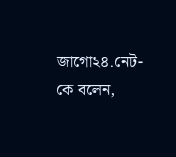জাগো২৪.নেট-কে বলেন,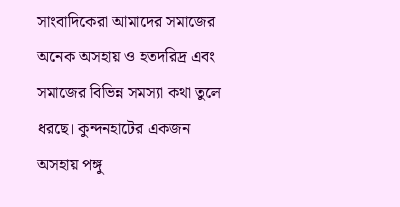সাংবাদিকেরা আমাদের সমাজের অনেক অসহায় ও হতদরিদ্র এবং সমাজের বিভিন্ন সমস্যা কথা তুলে ধরছে। কুন্দনহাটের একজন অসহায় পঙ্গু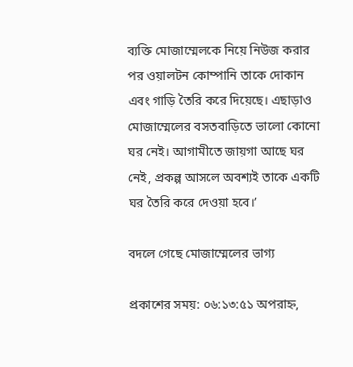ব্যক্তি মোজাম্মেলকে নিয়ে নিউজ করার পর ওয়ালটন কোম্পানি তাকে দোকান এবং গাড়ি তৈরি করে দিয়েছে। এছাড়াও মোজাম্মেলের বসতবাড়িতে ভালো কোনো ঘর নেই। আগামীতে জায়গা আছে ঘর নেই, প্রকল্প আসলে অবশ্যই তাকে একটি ঘর তৈরি করে দেওয়া হবে।’

বদলে গেছে মোজাম্মেলের ভাগ্য

প্রকাশের সময়: ০৬:১৩:৫১ অপরাহ্ন,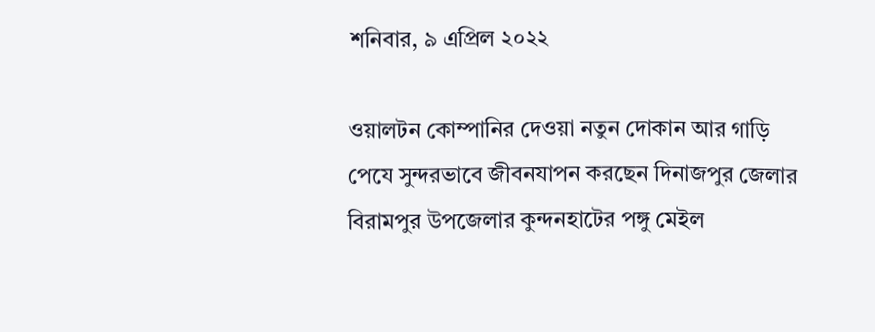শনিবার, ৯ এপ্রিল ২০২২

ওয়ালটন কোম্পানির দেওয়া নতুন দোকান আর গাড়ি পেযে সুন্দরভাবে জীবনযাপন করছেন দিনাজপুর জেলার বিরামপুর উপজেলার কুন্দনহাটের পঙ্গু মেইল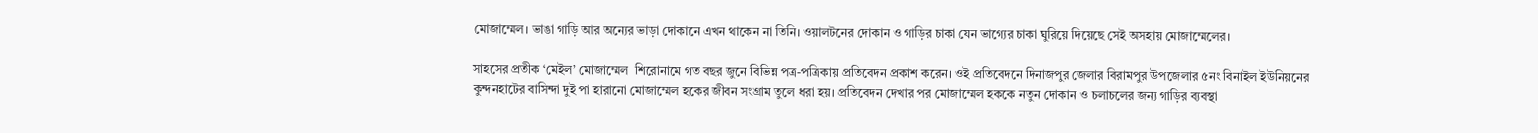মোজাম্মেল। ভাঙা গাড়ি আর অন্যের ভাড়া দোকানে এখন থাকেন না তিনি। ওয়ালটনের দোকান ও গাড়ির চাকা যেন ভাগ্যের চাকা ঘুরিয়ে দিয়েছে সেই অসহায় মোজাম্মেলের।

সাহসের প্রতীক ‘মেইল’ মোজাম্মেল  শিরোনামে গত বছর জুনে বিভিন্ন পত্র-পত্রিকায় প্রতিবেদন প্রকাশ করেন। ওই প্রতিবেদনে দিনাজপুর জেলার বিরামপুর উপজেলার ৫নং বিনাইল ইউনিয়নের কুন্দনহাটের বাসিন্দা দুই পা হারানো মোজাম্মেল হকের জীবন সংগ্রাম তুলে ধরা হয়। প্রতিবেদন দেখার পর মোজাম্মেল হককে নতুন দোকান ও চলাচলের জন্য গাড়ির ব্যবস্থা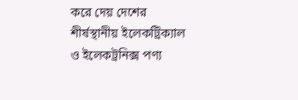করে দেয় দেশের শীর্ষস্থানীয় ইলেকট্রিক‌্যাল ও ইলেকট্রনিক্স পণ‌্য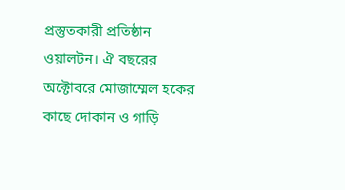প্রস্তুতকারী প্রতিষ্ঠান ওয়ালটন। ঐ বছরের অক্টোবরে মোজাম্মেল হকের কাছে দোকান ও গাড়ি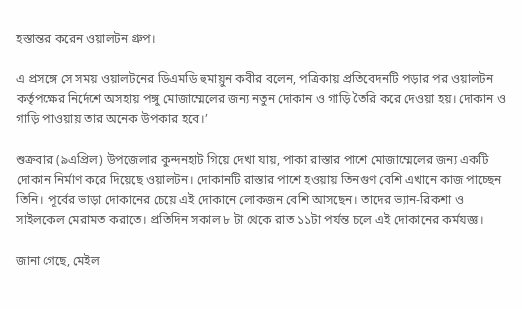হস্তান্তর করেন ওয়ালটন গ্রুপ।

এ প্রসঙ্গে সে সময় ওয়ালটনের ডিএমডি হুমায়ুন কবীর বলেন, পত্রিকায় প্রতিবেদনটি পড়ার পর ওয়ালটন কর্তৃপক্ষের নির্দেশে অসহায় পঙ্গু মোজাম্মেলের জন্য নতুন দোকান ও গাড়ি তৈরি করে দেওয়া হয়। দোকান ও গাড়ি পাওয়ায় তার অনেক উপকার হবে।’

শুক্রবার (৯এপ্রিল) উপজেলার কুন্দনহাট গিয়ে দেখা যায়, পাকা রাস্তার পাশে মোজাম্মেলের জন্য একটি দোকান নির্মাণ করে দিয়েছে ওয়ালটন। দোকানটি রাস্তার পাশে হওয়ায় তিনগুণ বেশি এখানে কাজ পাচ্ছেন তিনি। পূর্বের ভাড়া দোকানের চেয়ে এই দোকানে লোকজন বেশি আসছেন। তাদের ভ্যান-রিকশা ও সাইলকেল মেরামত করাতে। প্রতিদিন সকাল ৮ টা থেকে রাত ১১টা পর্যন্ত চলে এই দোকানের কর্মযজ্ঞ।

জানা গেছে, মেইল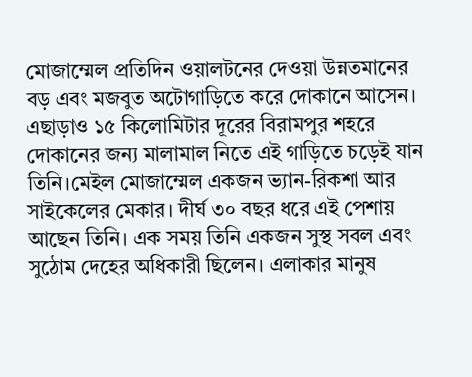মোজাম্মেল প্রতিদিন ওয়ালটনের দেওয়া উন্নতমানের বড় এবং মজবুত অটোগাড়িতে করে দোকানে আসেন। এছাড়াও ১৫ কিলোমিটার দূরের বিরামপুর শহরে দোকানের জন্য মালামাল নিতে এই গাড়িতে চড়েই যান তিনি।মেইল মোজাম্মেল একজন ভ্যান-রিকশা আর সাইকেলের মেকার। দীর্ঘ ৩০ বছর ধরে এই পেশায় আছেন তিনি। এক সময় তিনি একজন সুস্থ সবল এবং সুঠোম দেহের অধিকারী ছিলেন। এলাকার মানুষ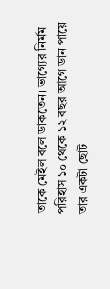তাকে মেইল বলে ডাকতেন। ভাগ্যের নির্মম পরিহাস ১০ থেকে ১২ বছর আগে ডান পায়ে তার একটা ছোট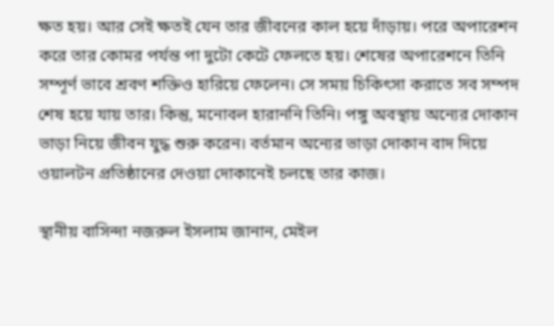ক্ষত হয়। আর সেই ক্ষতই যেন তার জীবনের কাল হয়ে দাঁড়ায়। পরে অপারেশন করে তার কোমর পর্যন্ত পা দুটো কেটে ফেলতে হয়। শেষের অপারেশনে তিনি সম্পূর্ণ ভাবে শ্রবণ শক্তিও হারিয়ে ফেলেন। সে সময় চিকিৎসা করাতে সব সম্পদ শেষ হয়ে যায় তার। কিন্তু, মনোবল হারাননি তিনি। পঙ্গু অবস্থায় অন্যের দোকান ভাড়া নিয়ে জীবন যুদ্ধ শুরু করেন। বর্তমান অন্যের ভাড়া দোকান বাদ দিয়ে ওয়ালটন প্রতিষ্ঠানের দেওয়া দোকানেই চলছে তার কাজ।

স্থানীয় বাসিন্দা নজরুল ইসলাম জানান, মেইল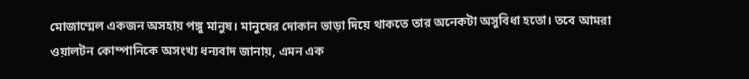মোজাম্মেল একজন অসহায় পঙ্গু মানুষ। মানুষের দোকান ভাড়া দিয়ে থাকতে তার অনেকটা অসুবিধা হতো। তবে আমরা ওয়ালটন কোম্পানিকে অসংখ্য ধন্যবাদ জানায়, এমন এক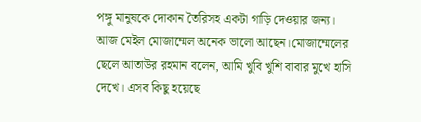পঙ্গু মানুষকে দোকান তৈরিসহ একটা গাড়ি দেওয়ার জন্য। আজ মেইল মোজাম্মেল অনেক ভালো আছেন।মোজাম্মেলের ছেলে আতাউর রহমান বলেন, আমি খুবি খুশি বাবার মুখে হাসি দেখে। এসব কিছু হয়েছে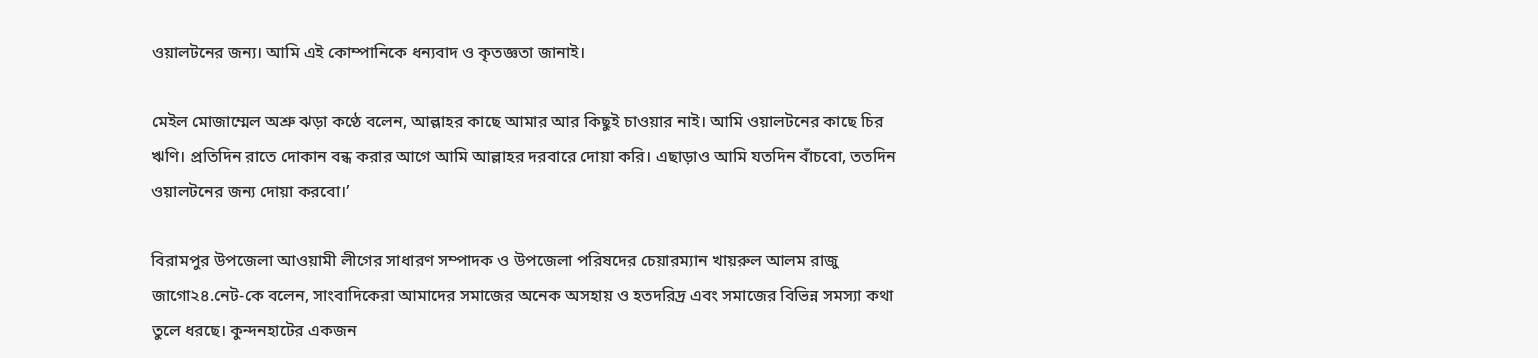ওয়ালটনের জন্য। আমি এই কোম্পানিকে ধন্যবাদ ও কৃতজ্ঞতা জানাই।

মেইল মোজাম্মেল অশ্রু ঝড়া কণ্ঠে বলেন, আল্লাহর কাছে আমার আর কিছুই চাওয়ার নাই। আমি ওয়ালটনের কাছে চির ঋণি। প্রতিদিন রাতে দোকান বন্ধ করার আগে আমি আল্লাহর দরবারে দোয়া করি। এছাড়াও আমি যতদিন বাঁচবো, ততদিন ওয়ালটনের জন্য দোয়া করবো।’

বিরামপুর উপজেলা আওয়ামী লীগের সাধারণ সম্পাদক ও উপজেলা পরিষদের চেয়ারম্যান খায়রুল আলম রাজু জাগো২৪.নেট-কে বলেন, সাংবাদিকেরা আমাদের সমাজের অনেক অসহায় ও হতদরিদ্র এবং সমাজের বিভিন্ন সমস্যা কথা তুলে ধরছে। কুন্দনহাটের একজন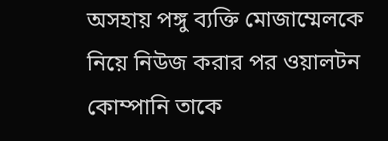অসহায় পঙ্গু ব্যক্তি মোজাম্মেলকে নিয়ে নিউজ করার পর ওয়ালটন কোম্পানি তাকে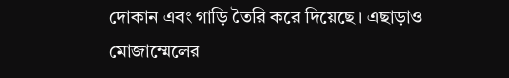দোকান এবং গাড়ি তৈরি করে দিয়েছে। এছাড়াও মোজাম্মেলের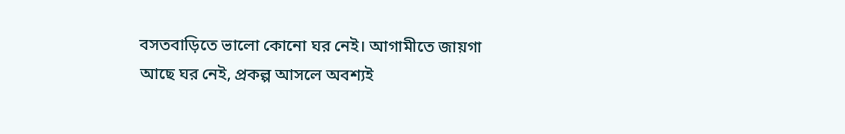বসতবাড়িতে ভালো কোনো ঘর নেই। আগামীতে জায়গা আছে ঘর নেই, প্রকল্প আসলে অবশ্যই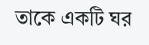তাকে একটি ঘর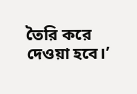তৈরি করে দেওয়া হবে।’